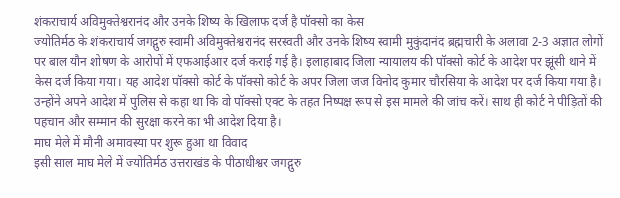शंकराचार्य अविमुक्तेश्वरानंद और उनके शिष्य के खिलाफ दर्ज है पॉक्सो का केस
ज्योतिर्मठ के शंकराचार्य जगद्गुरु स्वामी अविमुक्तेश्वरानंद सरस्वती और उनके शिष्य स्वामी मुकुंदानंद ब्रह्मचारी के अलावा 2-3 अज्ञात लोगों पर बाल यौन शोषण के आरोपों में एफआईआर दर्ज कराई गई है। इलाहाबाद जिला न्यायालय की पॉक्सो कोर्ट के आदेश पर झूंसी थाने में केस दर्ज किया गया। यह आदेश पॉक्सो कोर्ट के पॉक्सो कोर्ट के अपर जिला जज विनोद कुमार चौरसिया के आदेश पर दर्ज किया गया है। उन्होंने अपने आदेश में पुलिस से कहा था कि वो पॉक्सो एक्ट के तहत निष्पक्ष रूप से इस मामले की जांच करें। साथ ही कोर्ट ने पीड़ितों की पहचान और सम्मान की सुरक्षा करने का भी आदेश दिया है।
माघ मेले में मौनी अमावस्या पर शुरू हुआ था विवाद
इसी साल माघ मेले में ज्योतिर्मठ उत्तराखंड के पीठाधीश्वर जगद्गुरु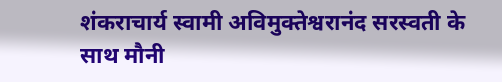शंकराचार्य स्वामी अविमुक्तेश्वरानंद सरस्वती के साथ मौनी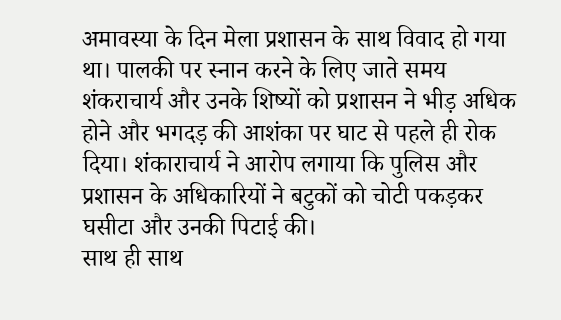अमावस्या के दिन मेला प्रशासन के साथ विवाद हो गया था। पालकी पर स्नान करने के लिए जाते समय शंकराचार्य और उनके शिष्यों को प्रशासन ने भीड़ अधिक होने और भगदड़ की आशंका पर घाट से पहले ही रोक दिया। शंकाराचार्य ने आरोप लगाया कि पुलिस और प्रशासन के अधिकारियों ने बटुकों को चोटी पकड़कर घसीटा और उनकी पिटाई की।
साथ ही साथ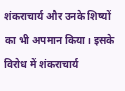शंकराचार्य और उनके शिष्यों का भी अपमान किया। इसके विरोध में शंकराचार्य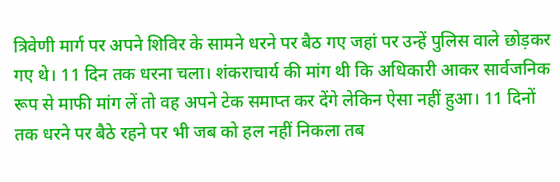त्रिवेणी मार्ग पर अपने शिविर के सामने धरने पर बैठ गए जहां पर उन्हें पुलिस वाले छोड़कर गए थे। 11 दिन तक धरना चला। शंकराचार्य की मांग थी कि अधिकारी आकर सार्वजनिक रूप से माफी मांग लें तो वह अपने टेक समाप्त कर देंगे लेकिन ऐसा नहीं हुआ। 11 दिनों तक धरने पर बैठे रहने पर भी जब को हल नहीं निकला तब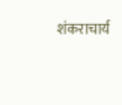शंकराचार्य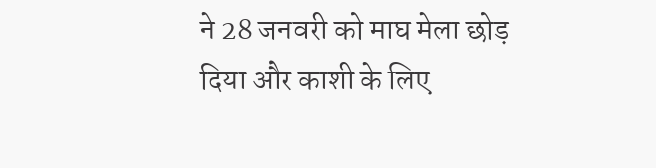ने 28 जनवरी को माघ मेला छोड़ दिया और काशी के लिए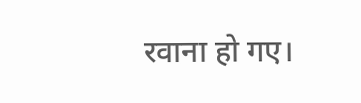रवाना हो गए।